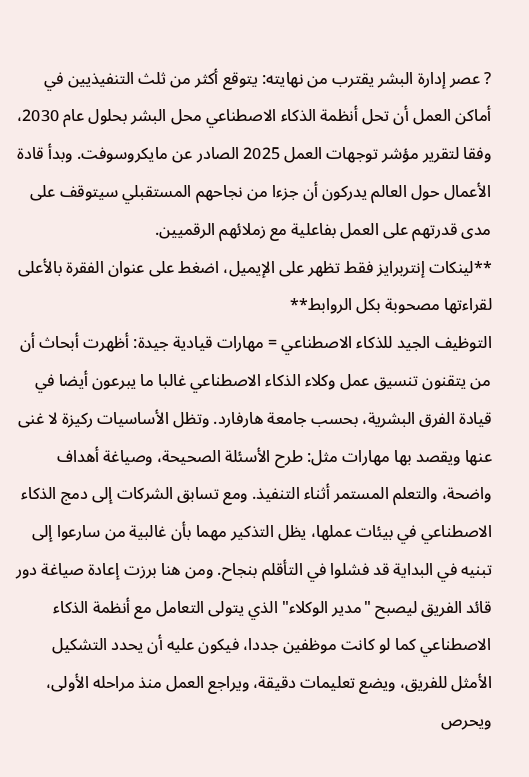? عصر إدارة البشر يقترب من نهايته: يتوقع أكثر من ثلث التنفيذيين في أماكن العمل أن تحل أنظمة الذكاء الاصطناعي محل البشر بحلول عام 2030، وفقا لتقرير مؤشر توجهات العمل 2025 الصادر عن مايكروسوفت. وبدأ قادة الأعمال حول العالم يدركون أن جزءا من نجاحهم المستقبلي سيتوقف على مدى قدرتهم على العمل بفاعلية مع زملائهم الرقميين.
**لينكات إنتربرايز فقط تظهر على الإيميل، اضغط على عنوان الفقرة بالأعلى لقراءتها مصحوبة بكل الروابط**
التوظيف الجيد للذكاء الاصطناعي = مهارات قيادية جيدة: أظهرت أبحاث أن من يتقنون تنسيق عمل وكلاء الذكاء الاصطناعي غالبا ما يبرعون أيضا في قيادة الفرق البشرية، بحسب جامعة هارفارد. وتظل الأساسيات ركيزة لا غنى عنها ويقصد بها مهارات مثل: طرح الأسئلة الصحيحة، وصياغة أهداف واضحة، والتعلم المستمر أثناء التنفيذ. ومع تسابق الشركات إلى دمج الذكاء الاصطناعي في بيئات عملها، يظل التذكير مهما بأن غالبية من سارعوا إلى تبنيه في البداية قد فشلوا في التأقلم بنجاح. ومن هنا برزت إعادة صياغة دور قائد الفريق ليصبح "مدير الوكلاء" الذي يتولى التعامل مع أنظمة الذكاء الاصطناعي كما لو كانت موظفين جددا، فيكون عليه أن يحدد التشكيل الأمثل للفريق، ويضع تعليمات دقيقة، ويراجع العمل منذ مراحله الأولى، ويحرص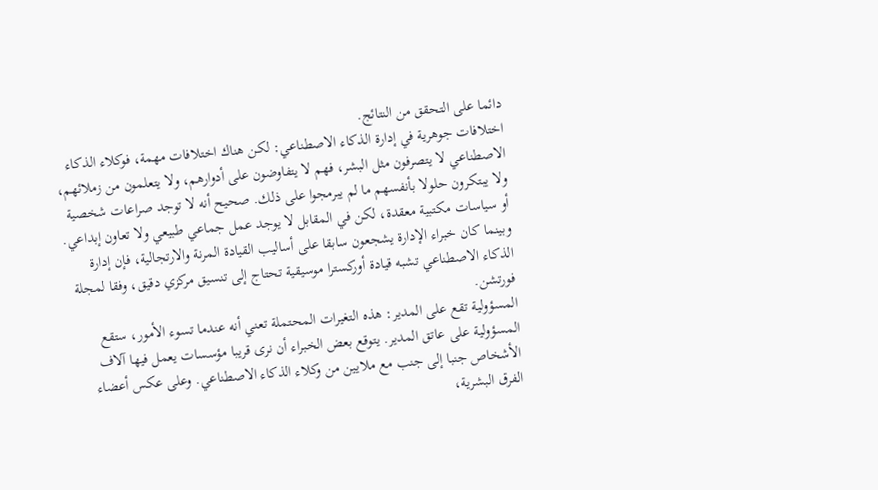دائما على التحقق من النتائج.
اختلافات جوهرية في إدارة الذكاء الاصطناعي: لكن هناك اختلافات مهمة، فوكلاء الذكاء الاصطناعي لا يتصرفون مثل البشر، فهم لا يتفاوضون على أدوارهم، ولا يتعلمون من زملائهم، ولا يبتكرون حلولا بأنفسهم ما لم يبرمجوا على ذلك. صحيح أنه لا توجد صراعات شخصية أو سياسات مكتبية معقدة، لكن في المقابل لا يوجد عمل جماعي طبيعي ولا تعاون إبداعي. وبينما كان خبراء الإدارة يشجعون سابقا على أساليب القيادة المرنة والارتجالية، فإن إدارة الذكاء الاصطناعي تشبه قيادة أوركسترا موسيقية تحتاج إلى تنسيق مركزي دقيق، وفقا لمجلة فورتشن.
المسؤولية تقع على المدير: هذه التغيرات المحتملة تعني أنه عندما تسوء الأمور، ستقع المسؤولية على عاتق المدير. يتوقع بعض الخبراء أن نرى قريبا مؤسسات يعمل فيها آلاف الأشخاص جنبا إلى جنب مع ملايين من وكلاء الذكاء الاصطناعي. وعلى عكس أعضاء الفرق البشرية،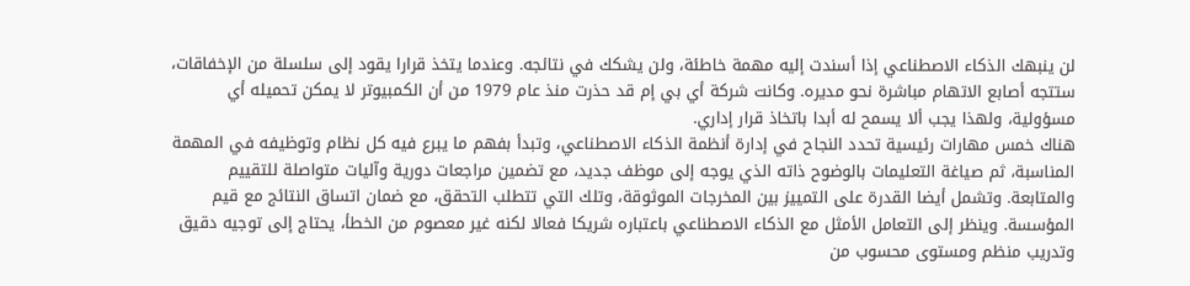لن ينبهك الذكاء الاصطناعي إذا أسندت إليه مهمة خاطئة، ولن يشكك في نتائجه. وعندما يتخذ قرارا يقود إلى سلسلة من الإخفاقات، ستتجه أصابع الاتهام مباشرة نحو مديره. وكانت شركة أي بي إم قد حذرت منذ عام 1979 من أن الكمبيوتر لا يمكن تحميله أي مسؤولية، ولهذا يجب ألا يسمح له أبدا باتخاذ قرار إداري.
هناك خمس مهارات رئيسية تحدد النجاح في إدارة أنظمة الذكاء الاصطناعي، وتبدأ بفهم ما يبرع فيه كل نظام وتوظيفه في المهمة المناسبة، ثم صياغة التعليمات بالوضوح ذاته الذي يوجه إلى موظف جديد، مع تضمين مراجعات دورية وآليات متواصلة للتقييم والمتابعة. وتشمل أيضا القدرة على التمييز بين المخرجات الموثوقة، وتلك التي تتطلب التحقق، مع ضمان اتساق النتائج مع قيم المؤسسة. وينظر إلى التعامل الأمثل مع الذكاء الاصطناعي باعتباره شريكا فعالا لكنه غير معصوم من الخطأ، يحتاج إلى توجيه دقيق وتدريب منظم ومستوى محسوب من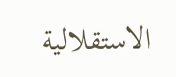الاستقلالية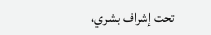تحت إشراف بشري،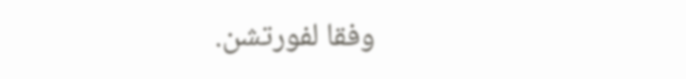وفقا لفورتشن.